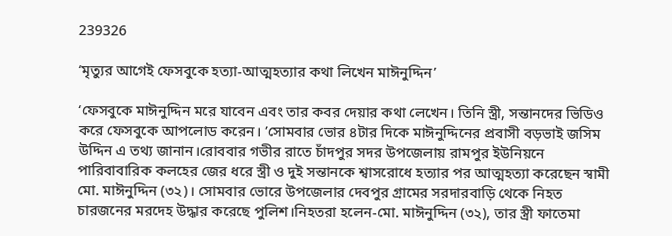239326

‘মৃত্যুর আগেই ফেসবুকে হত্যা-আত্মহত্যার কথা লিখেন মাঈনুদ্দিন’

‘ফেসবুকে মাঈনুদ্দিন মরে যাবেন এবং তার কবর দেয়ার কথা লেখেন। তিনি স্ত্রী, সন্তানদের ভিডিও করে ফেসবুকে আপলোড করেন। ’সোমবার ভোর ৪টার দিকে মাঈনুদ্দিনের প্রবাসী বড়ভাই জসিম উদ্দিন এ তথ্য জানান।রোববার গভীর রাতে চাঁদপুর সদর উপজেলায় রামপুর ইউনিয়নে পারিবাবারিক কলহের জের ধরে স্ত্রী ও দুই সন্তানকে শ্বাসরোধে হত্যার পর আত্মহত্যা করেছেন স্বামী মো. মাঈনুদ্দিন (৩২)। সোমবার ভোরে উপজেলার দেবপুর গ্রামের সরদারবাড়ি থেকে নিহত চারজনের মরদেহ উদ্ধার করেছে পুলিশ।নিহতরা হলেন-মো. মাঈনুদ্দিন (৩২), তার স্ত্রী ফাতেমা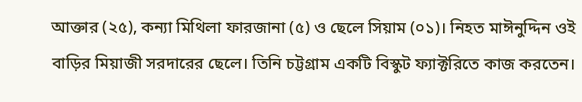আক্তার (২৫), কন্যা মিথিলা ফারজানা (৫) ও ছেলে সিয়াম (০১)। নিহত মাঈনুদ্দিন ওই বাড়ির মিয়াজী সরদারের ছেলে। তিনি চট্টগ্রাম একটি বিস্কুট ফ্যাক্টরিতে কাজ করতেন।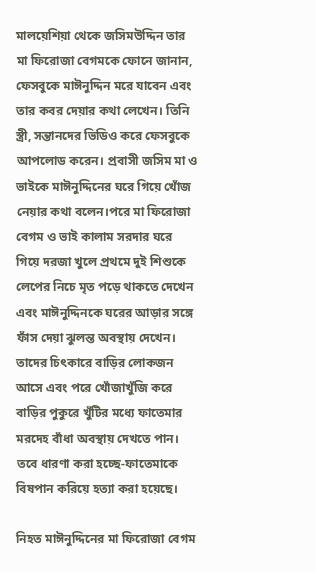মালয়েশিয়া থেকে জসিমউদ্দিন তার মা ফিরোজা বেগমকে ফোনে জানান, ফেসবুকে মাঈনুদ্দিন মরে যাবেন এবং তার কবর দেয়ার কথা লেখেন। তিনি স্ত্রী, সন্তানদের ভিডিও করে ফেসবুকে আপলোড করেন। প্রবাসী জসিম মা ও ভাইকে মাঈনুদ্দিনের ঘরে গিয়ে খোঁজ নেয়ার কথা বলেন।পরে মা ফিরোজা বেগম ও ভাই কালাম সরদার ঘরে গিয়ে দরজা খুলে প্রথমে দুই শিশুকে লেপের নিচে মৃত পড়ে থাকতে দেখেন এবং মাঈনুদ্দিনকে ঘরের আড়ার সঙ্গে ফাঁস দেয়া ঝুলন্ত অবস্থায় দেখেন। তাদের চিৎকারে বাড়ির লোকজন আসে এবং পরে খোঁজাখুঁজি করে বাড়ির পুকুরে খুঁটির মধ্যে ফাতেমার মরদেহ বাঁধা অবস্থায় দেখতে পান। তবে ধারণা করা হচ্ছে-ফাতেমাকে বিষপান করিয়ে হত্যা করা হয়েছে।

নিহত মাঈনুদ্দিনের মা ফিরোজা বেগম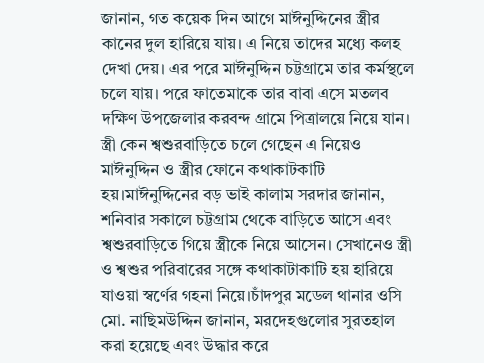জানান, গত কয়েক দিন আগে মাঈনুদ্দিনের স্ত্রীর কানের দুল হারিয়ে যায়। এ নিয়ে তাদের মধ্যে কলহ দেখা দেয়। এর পরে মাঈনুদ্দিন চট্টগ্রামে তার কর্মস্থলে চলে যায়। পরে ফাতেমাকে তার বাবা এসে মতলব দক্ষিণ উপজেলার করবন্দ গ্রামে পিত্রালয়ে নিয়ে যান। স্ত্রী কেন শ্বশুরবাড়িতে চলে গেছেন এ নিয়েও মাঈনুদ্দিন ও স্ত্রীর ফোনে কথাকাটকাটি হয়।মাঈনুদ্দিনের বড় ভাই কালাম সরদার জানান, শনিবার সকালে চট্টগ্রাম থেকে বাড়িতে আসে এবং শ্বশুরবাড়িতে গিয়ে স্ত্রীকে নিয়ে আসেন। সেখানেও স্ত্রী ও শ্বশুর পরিবারের সঙ্গে কথাকাটাকাটি হয় হারিয়ে যাওয়া স্বর্ণের গহনা নিয়ে।চাঁদপুর মডেল থানার ওসি মো. নাছিমউদ্দিন জানান, মরদেহগুলোর সুরতহাল করা হয়েছে এবং উদ্ধার করে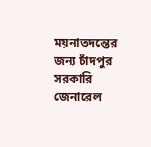ময়নাতদন্তের জন্য চাঁদপুর সরকারি জেনারেল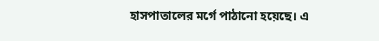হাসপাতালের মর্গে পাঠানো হয়েছে। এ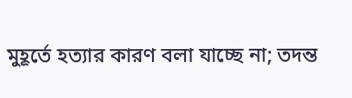মুহূর্তে হত্যার কারণ বলা যাচ্ছে না; তদন্ত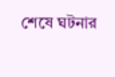শেষে ঘটনার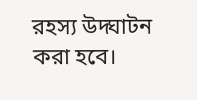রহস্য উদ্ঘাটন করা হবে।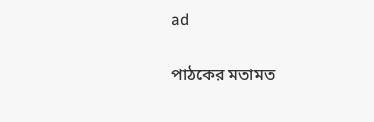ad

পাঠকের মতামত